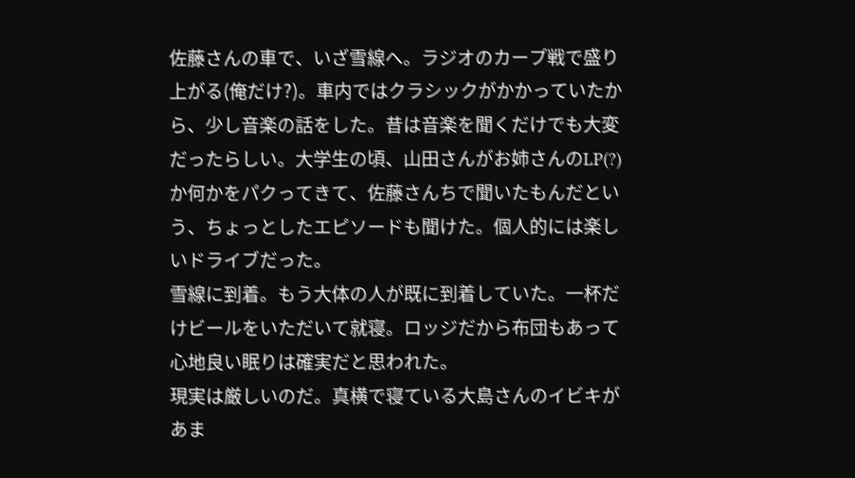佐藤さんの車で、いざ雪線へ。ラジオのカープ戦で盛り上がる(俺だけ?)。車内ではクラシックがかかっていたから、少し音楽の話をした。昔は音楽を聞くだけでも大変だったらしい。大学生の頃、山田さんがお姉さんのLP(?)か何かをパクってきて、佐藤さんちで聞いたもんだという、ちょっとしたエピソードも聞けた。個人的には楽しいドライブだった。
雪線に到着。もう大体の人が既に到着していた。一杯だけビールをいただいて就寝。ロッジだから布団もあって心地良い眠りは確実だと思われた。
現実は厳しいのだ。真横で寝ている大島さんのイビキがあま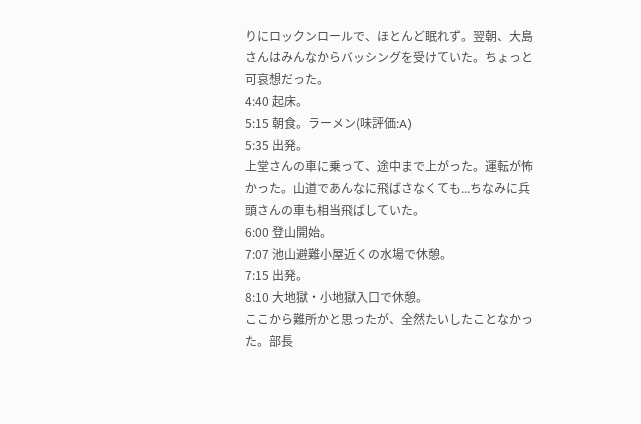りにロックンロールで、ほとんど眠れず。翌朝、大島さんはみんなからバッシングを受けていた。ちょっと可哀想だった。
4:40 起床。
5:15 朝食。ラーメン(味評価:A)
5:35 出発。
上堂さんの車に乗って、途中まで上がった。運転が怖かった。山道であんなに飛ばさなくても...ちなみに兵頭さんの車も相当飛ばしていた。
6:00 登山開始。
7:07 池山避難小屋近くの水場で休憩。
7:15 出発。
8:10 大地獄・小地獄入口で休憩。
ここから難所かと思ったが、全然たいしたことなかった。部長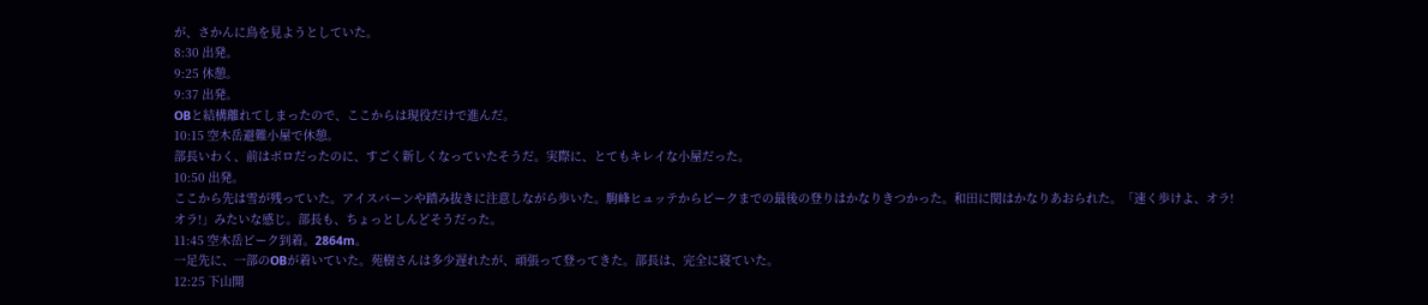が、さかんに鳥を見ようとしていた。
8:30 出発。
9:25 休憩。
9:37 出発。
OBと結構離れてしまったので、ここからは現役だけで進んだ。
10:15 空木岳避難小屋で休憩。
部長いわく、前はボロだったのに、すごく新しくなっていたそうだ。実際に、とてもキレイな小屋だった。
10:50 出発。
ここから先は雪が残っていた。アイスバーンや踏み抜きに注意しながら歩いた。駒峰ヒュッテからピークまでの最後の登りはかなりきつかった。和田に関はかなりあおられた。「速く歩けよ、オラ!オラ!」みたいな感じ。部長も、ちょっとしんどそうだった。
11:45 空木岳ピーク到着。2864m。
一足先に、一部のOBが着いていた。苑樹さんは多少遅れたが、頑張って登ってきた。部長は、完全に寝ていた。
12:25 下山開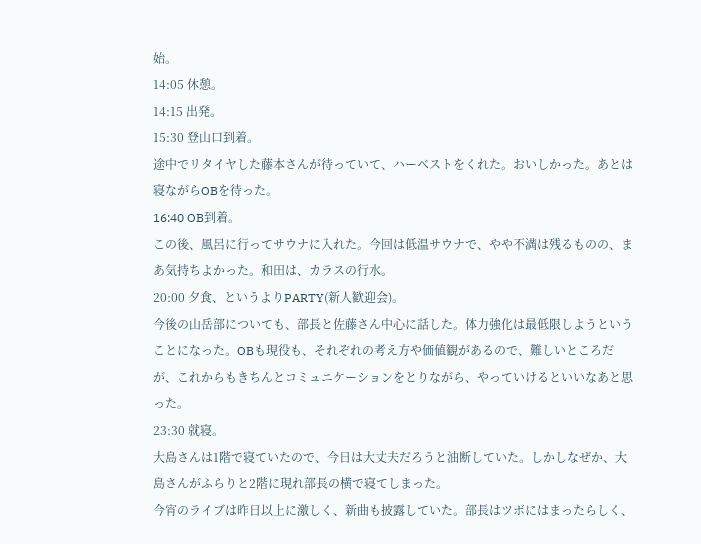始。
14:05 休憩。
14:15 出発。
15:30 登山口到着。
途中でリタイヤした藤本さんが待っていて、ハーベストをくれた。おいしかった。あとは寝ながらOBを待った。
16:40 OB到着。
この後、風呂に行ってサウナに入れた。今回は低温サウナで、やや不満は残るものの、まあ気持ちよかった。和田は、カラスの行水。
20:00 夕食、というよりPARTY(新人歓迎会)。
今後の山岳部についても、部長と佐藤さん中心に話した。体力強化は最低限しようということになった。OBも現役も、それぞれの考え方や価値観があるので、難しいところだが、これからもきちんとコミュニケーションをとりながら、やっていけるといいなあと思った。
23:30 就寝。
大島さんは1階で寝ていたので、今日は大丈夫だろうと油断していた。しかしなぜか、大島さんがふらりと2階に現れ部長の横で寝てしまった。
今宵のライブは昨日以上に激しく、新曲も披露していた。部長はツボにはまったらしく、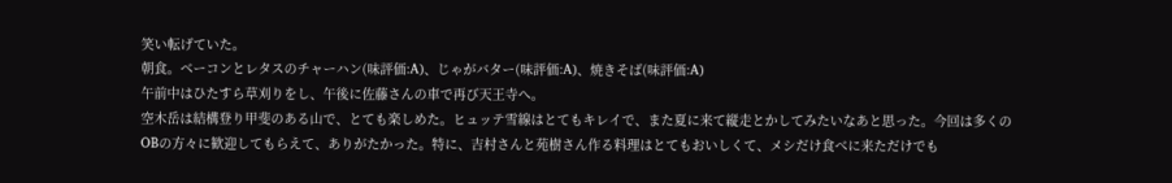笑い転げていた。
朝食。ベーコンとレタスのチャーハン(味評価:A)、じゃがバター(味評価:A)、焼きそば(味評価:A)
午前中はひたすら草刈りをし、午後に佐藤さんの車で再び天王寺へ。
空木岳は結構登り甲斐のある山で、とても楽しめた。ヒュッテ雪線はとてもキレイで、また夏に来て縦走とかしてみたいなあと思った。今回は多くのOBの方々に歓迎してもらえて、ありがたかった。特に、吉村さんと苑樹さん作る料理はとてもおいしくて、メシだけ食べに来ただけでも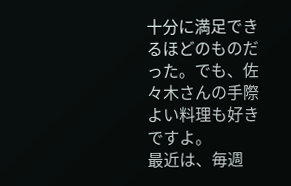十分に満足できるほどのものだった。でも、佐々木さんの手際よい料理も好きですよ。
最近は、毎週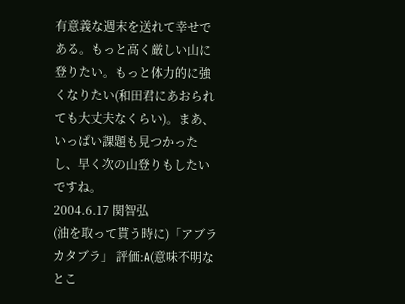有意義な週末を送れて幸せである。もっと高く厳しい山に登りたい。もっと体力的に強くなりたい(和田君にあおられても大丈夫なくらい)。まあ、いっぱい課題も見つかったし、早く次の山登りもしたいですね。
2004.6.17 関智弘
(油を取って貰う時に)「アブラカタブラ」 評価:A(意味不明なとこ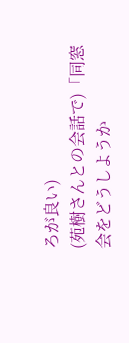ろが良い)
(苑樹さんとの会話で)「同窓会をどうしようか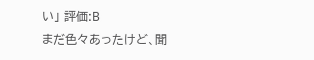い」 評価:B
まだ色々あったけど、聞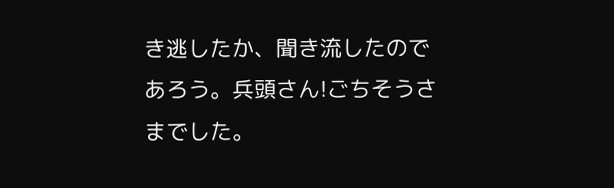き逃したか、聞き流したのであろう。兵頭さん!ごちそうさまでした。